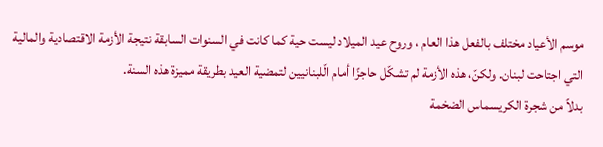موسم الأعياد مختلف بالفعل هذا العام ، وروح عيد الميلاد ليست حية كما كانت في السنوات السابقة نتيجة الأزمة الاقتصادية والمالية التي اجتاحت لبنان. ولكنّ، هذه الأزمة لم تشكّل حاجزًا أمام الّلبنانيين لتمضية العيد بطريقة مميزة هذه السنة.
بدلاً من شجرة الكريسماس الضخمة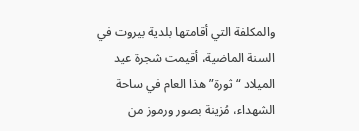والمكلفة التي أقامتها بلدية بيروت في السنة الماضية، أقيمت شجرة عيد الميلاد “ثورة” هذا العام في ساحة الشهداء، مُزينة بصور ورموز من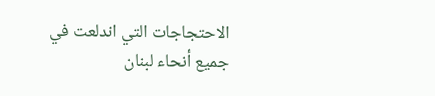الاحتجاجات التي اندلعت في جميع أنحاء لبنان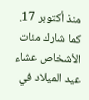منذ أكتوبر 17. كما شارك مئات الأشخاص عشاء عيد الميلاد في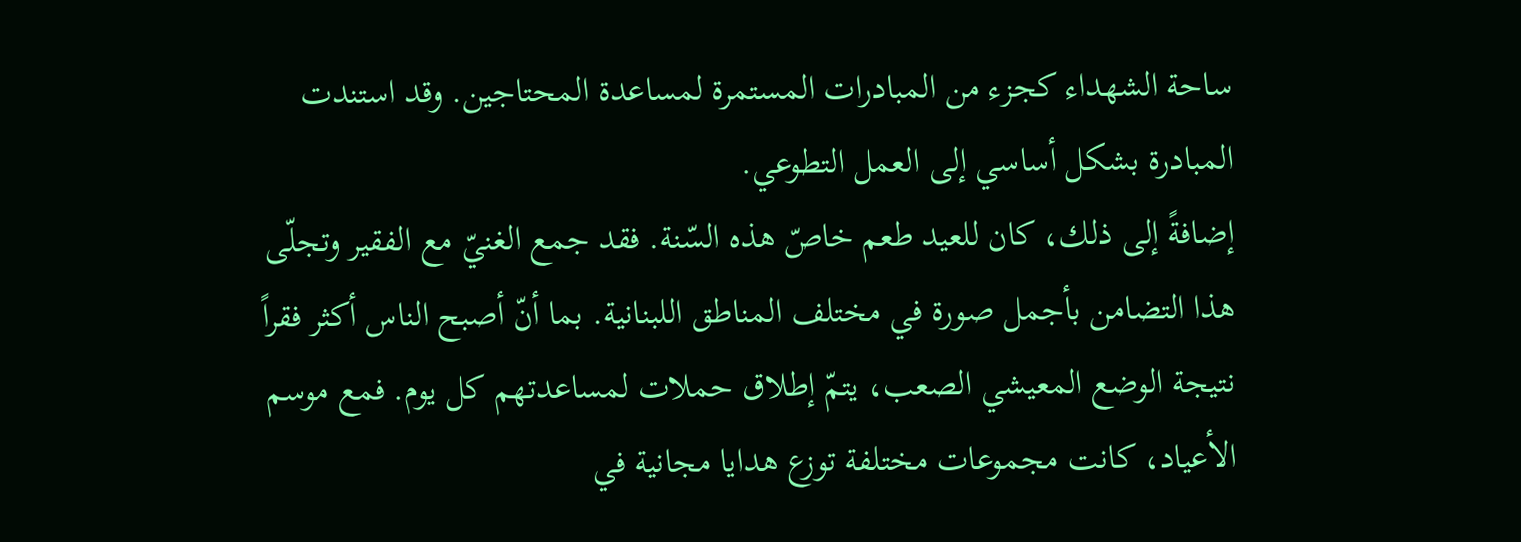ساحة الشهداء كجزء من المبادرات المستمرة لمساعدة المحتاجين. وقد استندت المبادرة بشكل أساسي إلى العمل التطوعي.
إضافةً إلى ذلك، كان للعيد طعم خاصّ هذه السّنة. فقد جمع الغنيّ مع الفقير وتجلّى هذا التضامن بأجمل صورة في مختلف المناطق اللبنانية. بما أنّ أصبح الناس أكثر فقراً نتيجة الوضع المعيشي الصعب، يتمّ إطلاق حملات لمساعدتهم كل يوم. فمع موسم الأعياد، كانت مجموعات مختلفة توزع هدايا مجانية في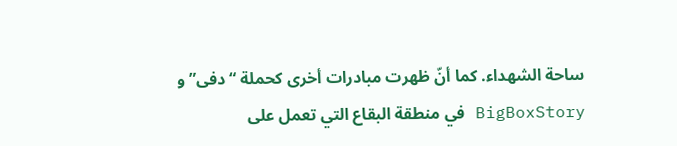ساحة الشهداء. كما أنّ ظهرت مبادرات أخرى كحملة “دفى” و BigBoxStory في منطقة البقاع التي تعمل على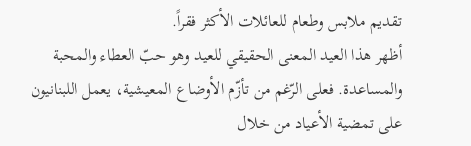تقديم ملابس وطعام للعائلات الأكثر فقراً.
أظهر هذا العيد المعنى الحقيقي للعيد وهو حبّ العطاء والمحبة والمساعدة. فعلى الرّغم من تأزّم الأوضاع المعيشية، يعمل اللبنانيون على تمضية الأعياد من خلال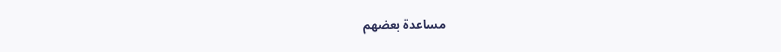مساعدة بعضهم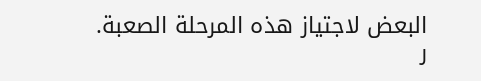البعض لاجتياز هذه المرحلة الصعبة.
ر